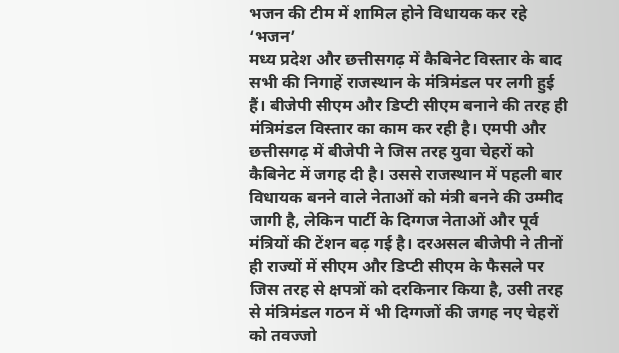भजन की टीम में शामिल होने विधायक कर रहे ‘भजन’
मध्य प्रदेश और छत्तीसगढ़ में कैबिनेट विस्तार के बाद सभी की निगाहें राजस्थान के मंत्रिमंडल पर लगी हुई हैं। बीजेपी सीएम और डिप्टी सीएम बनाने की तरह ही मंत्रिमंडल विस्तार का काम कर रही है। एमपी और छत्तीसगढ़ में बीजेपी ने जिस तरह युवा चेहरों को कैबिनेट में जगह दी है। उससे राजस्थान में पहली बार विधायक बनने वाले नेताओं को मंत्री बनने की उम्मीद जागी है, लेकिन पार्टी के दिग्गज नेताओं और पूर्व मंत्रियों की टेंशन बढ़ गई है। दरअसल बीजेपी ने तीनों ही राज्यों में सीएम और डिप्टी सीएम के फैसले पर जिस तरह से क्षपत्रों को दरकिनार किया है, उसी तरह से मंत्रिमंडल गठन में भी दिग्गजों की जगह नए चेहरों को तवज्जो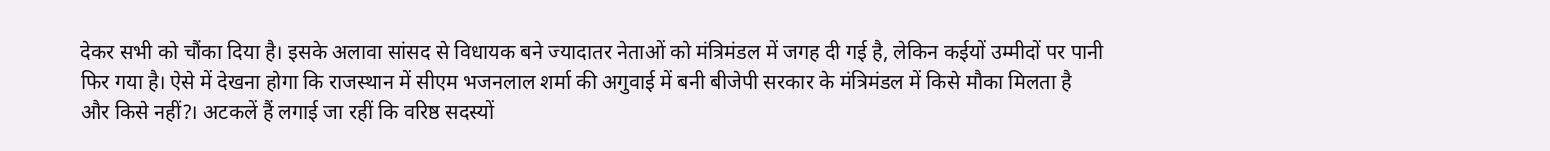देकर सभी को चौंका दिया है। इसके अलावा सांसद से विधायक बने ज्यादातर नेताओं को मंत्रिमंडल में जगह दी गई है, लेकिन कईयों उम्मीदों पर पानी फिर गया है। ऐसे में देखना होगा कि राजस्थान में सीएम भजनलाल शर्मा की अगुवाई में बनी बीजेपी सरकार के मंत्रिमंडल में किसे मौका मिलता है और किसे नहीं?। अटकलें हैं लगाई जा रहीं कि वरिष्ठ सदस्यों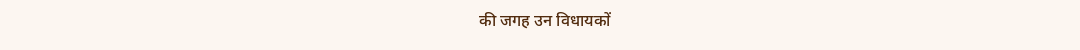की जगह उन विधायकों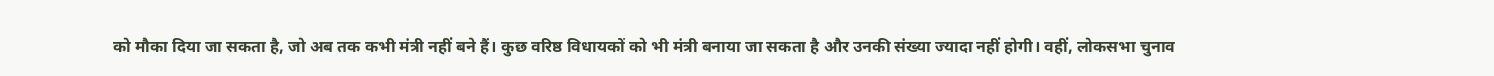को मौका दिया जा सकता है, जो अब तक कभी मंत्री नहीं बने हैं। कुछ वरिष्ठ विधायकों को भी मंत्री बनाया जा सकता है और उनकी संख्या ज्यादा नहीं होगी। वहीं, लोकसभा चुनाव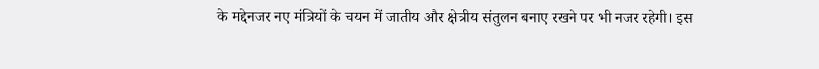के मद्देनजर नए मंत्रियों के चयन में जातीय और क्षेत्रीय संतुलन बनाए रखने पर भी नजर रहेगी। इस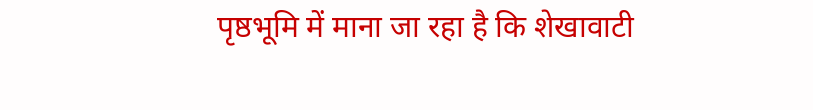पृष्ठभूमि में माना जा रहा है कि शेखावाटी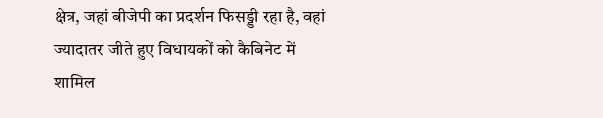क्षेत्र, जहां बीजेपी का प्रदर्शन फिसड्डी रहा है, वहां ज्यादातर जीते हुए विधायकों को कैबिनेट में शामिल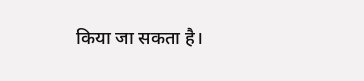किया जा सकता है।